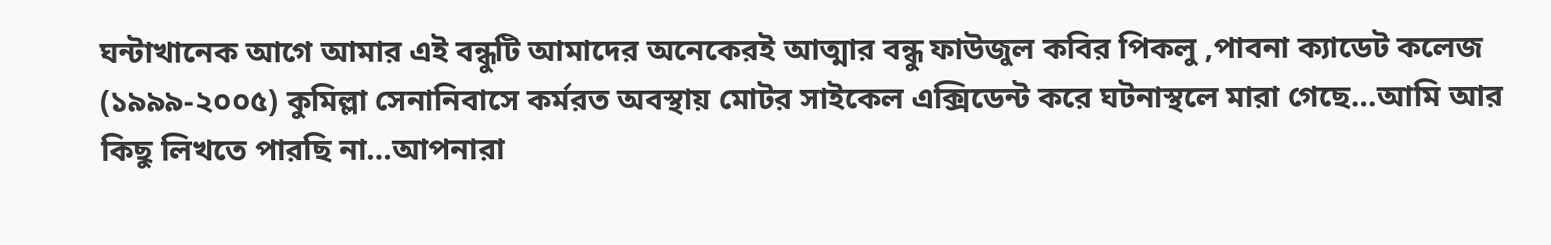ঘন্টাখানেক আগে আমার এই বন্ধুটি আমাদের অনেকেরই আত্মার বন্ধু ফাউজুল কবির পিকলু ,পাবনা ক্যাডেট কলেজ (১৯৯৯-২০০৫) কুমিল্লা সেনানিবাসে কর্মরত অবস্থায় মোটর সাইকেল এক্সিডেন্ট করে ঘটনাস্থলে মারা গেছে…আমি আর কিছু লিখতে পারছি না…আপনারা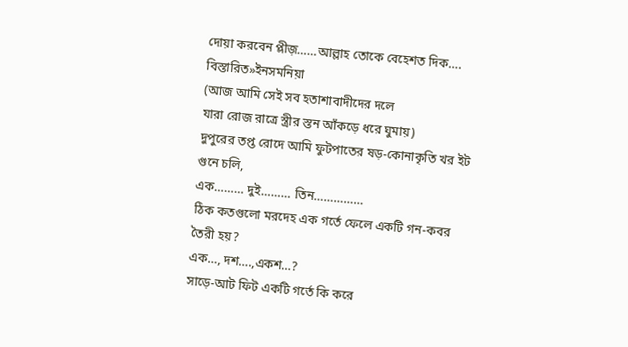দোয়া করবেন প্লীজ়……আল্লাহ তোকে বেহেশত দিক….
বিস্তারিত»ইনসমনিয়া
(আজ আমি সেই সব হতাশাবাদীদের দলে
যারা রোজ রাত্রে স্ত্রীর স্তন আঁকড়ে ধরে ঘুমায়)
দুপুরের তপ্ত রোদে আমি ফুটপাতের ষড়-কোনাকৃতি খর ইট গুনে চলি,
এক……… দুই……… তিন……………
ঠিক কতগুলো মরদেহ এক গর্তে ফেলে একটি গন-কবর তৈরী হয়?
এক…, দশ….,একশ…?
সাড়ে-আট ফিট একটি গর্তে কি করে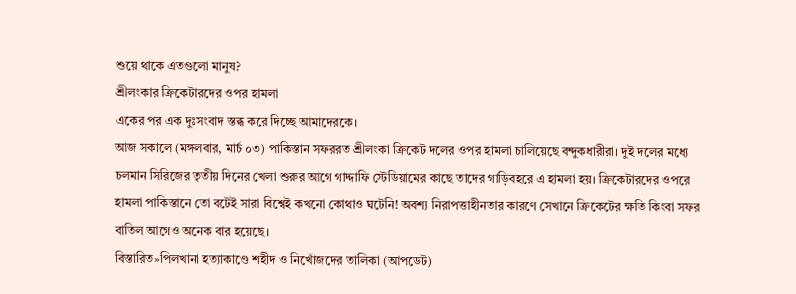শুয়ে থাকে এতগুলো মানুষ?
শ্রীলংকার ক্রিকেটারদের ওপর হামলা
একের পর এক দুঃসংবাদ স্তব্ধ করে দিচ্ছে আমাদেরকে।
আজ সকালে (মঙ্গলবার, মার্চ ০৩) পাকিস্তান সফররত শ্রীলংকা ক্রিকেট দলের ওপর হামলা চালিয়েছে বন্দুকধারীরা। দুই দলের মধ্যে চলমান সিরিজের তৃতীয় দিনের খেলা শুরুর আগে গাদ্দাফি স্টেডিয়ামের কাছে তাদের গাড়িবহরে এ হামলা হয়। ক্রিকেটারদের ওপরে হামলা পাকিস্তানে তো বটেই সারা বিশ্বেই কখনো কোথাও ঘটেনি! অবশ্য নিরাপত্তাহীনতার কারণে সেখানে ক্রিকেটের ক্ষতি কিংবা সফর বাতিল আগেও অনেক বার হয়েছে।
বিস্তারিত»পিলখানা হত্যাকাণ্ডে শহীদ ও নিখোঁজদের তালিকা (আপডেট)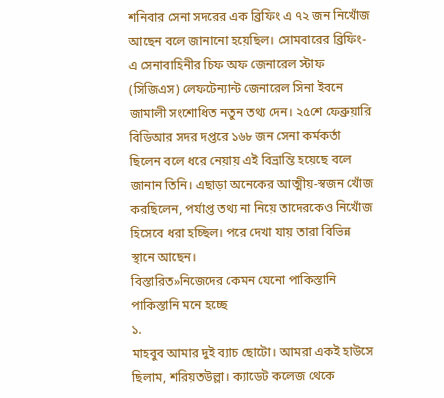শনিবার সেনা সদরের এক ব্রিফিং এ ৭২ জন নিখোঁজ আছেন বলে জানানো হয়েছিল। সোমবারের ব্রিফিং-এ সেনাবাহিনীর চিফ অফ জেনারেল স্টাফ (সিজিএস) লেফটেন্যান্ট জেনারেল সিনা ইবনে জামালী সংশোধিত নতুন তথ্য দেন। ২৫শে ফেব্রুয়ারি বিডিআর সদর দপ্তরে ১৬৮ জন সেনা কর্মকর্তা ছিলেন বলে ধরে নেয়ায় এই বিভ্রান্তি হয়েছে বলে জানান তিনি। এছাড়া অনেকের আত্মীয়-স্বজন খোঁজ করছিলেন, পর্যাপ্ত তথ্য না নিয়ে তাদেরকেও নিখোঁজ হিসেবে ধরা হচ্ছিল। পরে দেখা যায় তারা বিভিন্ন স্থানে আছেন।
বিস্তারিত»নিজেদের কেমন যেনো পাকিস্তানি পাকিস্তানি মনে হচ্ছে
১.
মাহবুব আমার দুই ব্যাচ ছোটো। আমরা একই হাউসে ছিলাম, শরিয়তউল্লা। ক্যাডেট কলেজ থেকে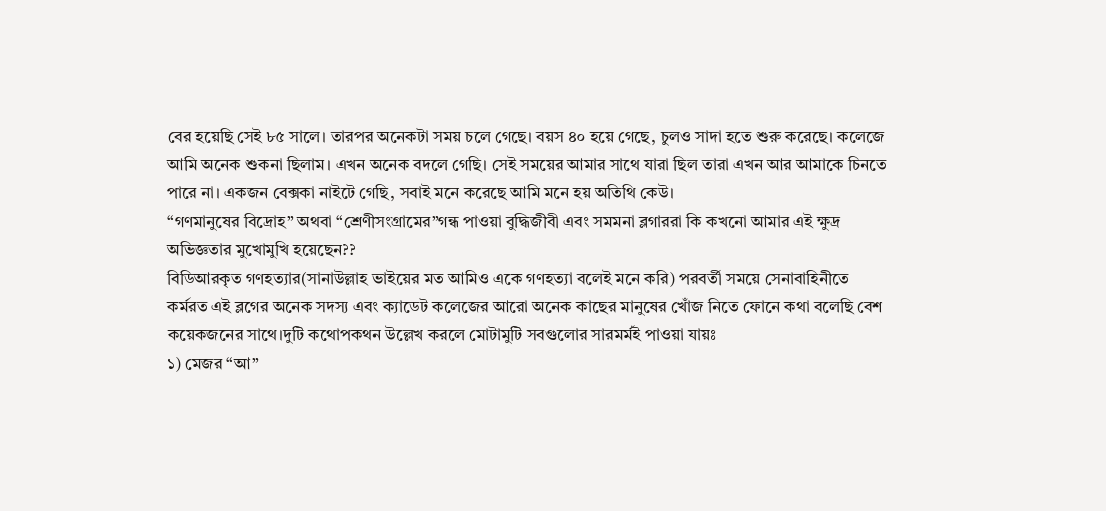বের হয়েছি সেই ৮৫ সালে। তারপর অনেকটা সময় চলে গেছে। বয়স ৪০ হয়ে গেছে, চুলও সাদা হতে শুরু করেছে। কলেজে আমি অনেক শুকনা ছিলাম। এখন অনেক বদলে গেছি। সেই সময়ের আমার সাথে যারা ছিল তারা এখন আর আমাকে চিনতে পারে না। একজন বেক্সকা নাইটে গেছি, সবাই মনে করেছে আমি মনে হয় অতিথি কেউ।
“গণমানুষের বিদ্রোহ” অথবা “শ্রেণীসংগ্রামের”গন্ধ পাওয়া বুদ্ধিজীবী এবং সমমনা ব্লগাররা কি কখনো আমার এই ক্ষুদ্র অভিজ্ঞতার মুখোমুখি হয়েছেন??
বিডিআরকৃত গণহত্যার(সানাউল্লাহ ভাইয়ের মত আমিও একে গণহত্যা বলেই মনে করি) পরবর্তী সময়ে সেনাবাহিনীতে কর্মরত এই ব্লগের অনেক সদস্য এবং ক্যাডেট কলেজের আরো অনেক কাছের মানুষের খোঁজ নিতে ফোনে কথা বলেছি বেশ কয়েকজনের সাথে।দুটি কথোপকথন উল্লেখ করলে মোটামুটি সবগুলোর সারমর্মই পাওয়া যায়ঃ
১) মেজর “আ”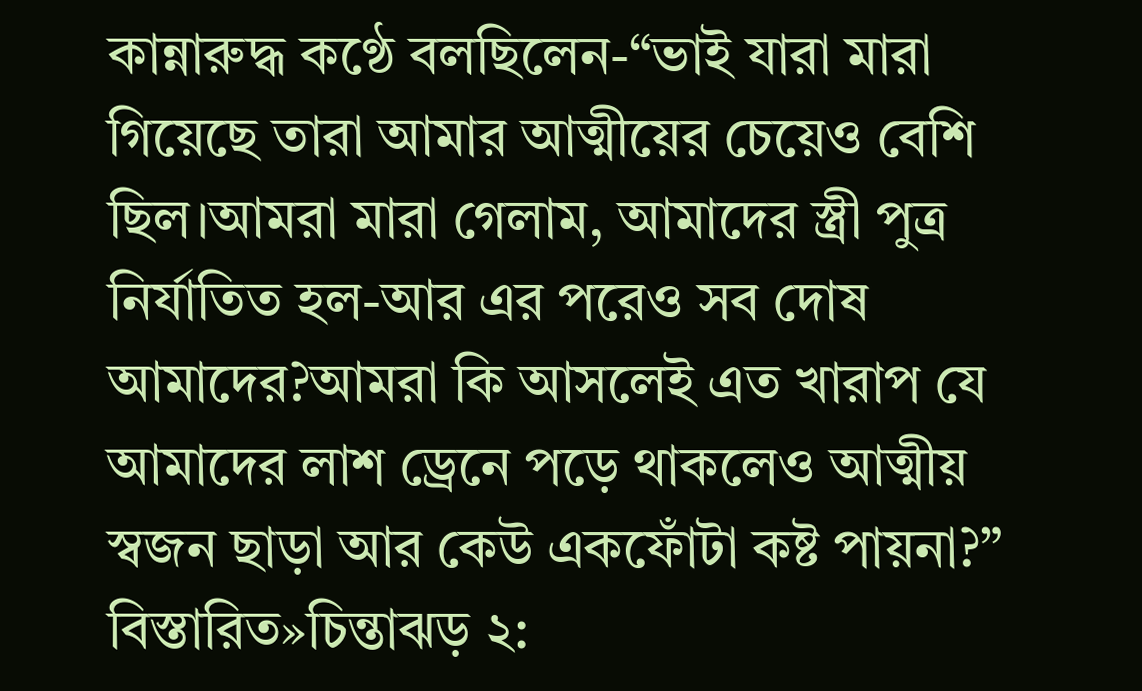কান্নারুদ্ধ কণ্ঠে বলছিলেন-“ভাই যারা মারা গিয়েছে তারা আমার আত্মীয়ের চেয়েও বেশি ছিল।আমরা মারা গেলাম, আমাদের স্ত্রী পুত্র নির্যাতিত হল-আর এর পরেও সব দোষ আমাদের?আমরা কি আসলেই এত খারাপ যে আমাদের লাশ ড্রেনে পড়ে থাকলেও আত্মীয় স্বজন ছাড়া আর কেউ একফোঁটা কষ্ট পায়না?”
বিস্তারিত»চিন্তাঝড় ২: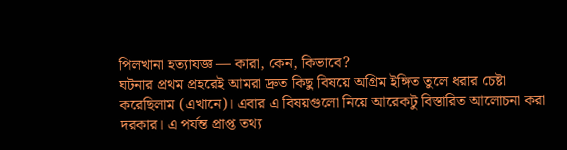পিলখানা হত্যাযজ্ঞ — কারা, কেন, কিভাবে?
ঘটনার প্রথম প্রহরেই আমরা দ্রুত কিছু বিষয়ে অগ্রিম ইঙ্গিত তুলে ধরার চেষ্টা করেছিলাম (এখানে)। এবার এ বিষয়গুলো নিয়ে আরেকটু বিস্তারিত আলোচনা করা দরকার। এ পর্যন্ত প্রাপ্ত তথ্য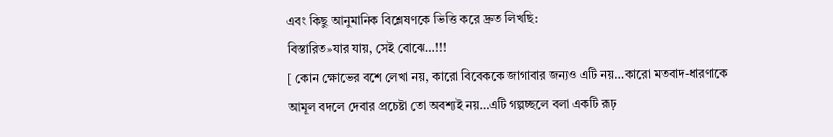এবং কিছু আনুমানিক বিশ্লেষণকে ভিত্তি করে দ্রুত লিখছি:
বিস্তারিত»যার যায়, সেই বোঝে…!!!
[ কোন ক্ষোভের বশে লেখা নয়, কারো বিবেককে জাগাবার জন্যও এটি নয়…কারো মতবাদ-ধারণাকে আমূল বদলে দেবার প্রচেষ্টা তো অবশ্যই নয়…এটি গল্পচ্ছলে বলা একটি রূঢ়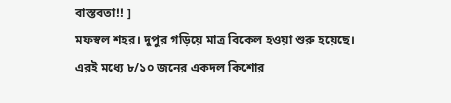বাস্তবতা!! ]
মফস্বল শহর। দুপুর গড়িয়ে মাত্র বিকেল হওয়া শুরু হয়েছে। এরই মধ্যে ৮/১০ জনের একদল কিশোর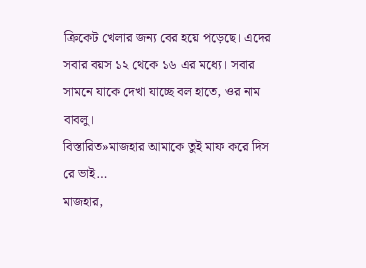ক্রিকেট খেলার জন্য বের হয়ে পড়েছে। এদের সবার বয়স ১২ থেকে ১৬ এর মধ্যে। সবার সামনে যাকে দেখা যাচ্ছে বল হাতে, ওর নাম বাবলু।
বিস্তারিত»মাজহার আমাকে তুই মাফ করে দিস রে ভাই…
মাজহার,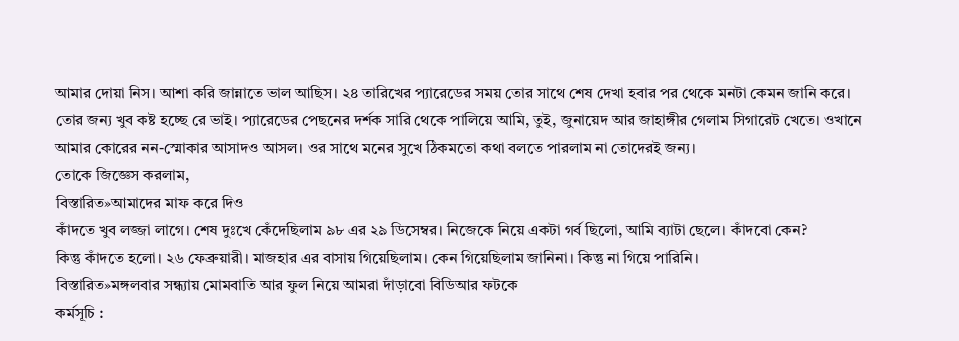আমার দোয়া নিস। আশা করি জান্নাতে ভাল আছিস। ২৪ তারিখের প্যারেডের সময় তোর সাথে শেষ দেখা হবার পর থেকে মনটা কেমন জানি করে। তোর জন্য খুব কষ্ট হচ্ছে রে ভাই। প্যারেডের পেছনের দর্শক সারি থেকে পালিয়ে আমি, তুই, জুনায়েদ আর জাহাঙ্গীর গেলাম সিগারেট খেতে। ওখানে আমার কোরের নন-স্মোকার আসাদও আসল। ওর সাথে মনের সুখে ঠিকমতো কথা বলতে পারলাম না তোদেরই জন্য।
তোকে জিজ্ঞেস করলাম,
বিস্তারিত»আমাদের মাফ করে দিও
কাঁদতে খুব লজ্জা লাগে। শেষ দুঃখে কেঁদেছিলাম ৯৮ এর ২৯ ডিসেম্বর। নিজেকে নিয়ে একটা গর্ব ছিলো, আমি ব্যাটা ছেলে। কাঁদবো কেন?
কিন্তু কাঁদতে হলো। ২৬ ফেব্রুয়ারী। মাজহার এর বাসায় গিয়েছিলাম। কেন গিয়েছিলাম জানিনা। কিন্তু না গিয়ে পারিনি।
বিস্তারিত»মঙ্গলবার সন্ধ্যায় মোমবাতি আর ফুল নিয়ে আমরা দাঁড়াবো বিডিআর ফটকে
কর্মসূচি :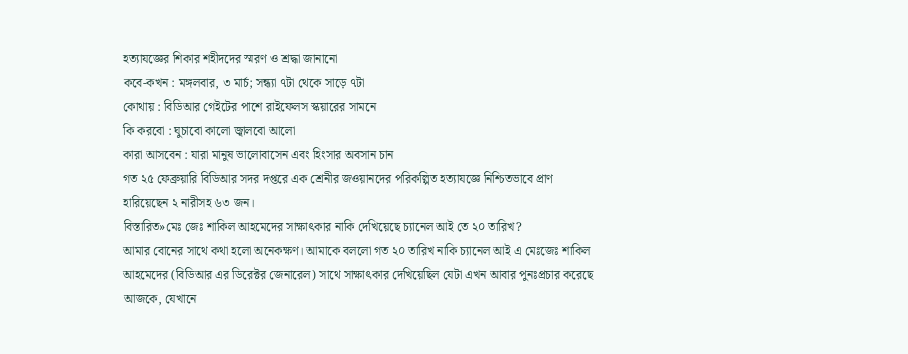হত্যাযজ্ঞের শিকার শহীদদের স্মরণ ও শ্রদ্ধা জানানো
কবে-কখন : মঙ্গলবার, ৩ মার্চ; সন্ধ্যা ৭টা থেকে সাড়ে ৭টা
কোথায় : বিডিআর গেইটের পাশে রাইফেলস স্কয়ারের সামনে
কি করবো : ঘুচাবো কালো জ্বালবো আলো
কারা আসবেন : যারা মানুষ ভালোবাসেন এবং হিংসার অবসান চান
গত ২৫ ফেব্রুয়ারি বিডিআর সদর দপ্তরে এক শ্রেনীর জওয়ানদের পরিকল্পিত হত্যাযজ্ঞে নিশ্চিতভাবে প্রাণ হারিয়েছেন ২ নারীসহ ৬৩ জন।
বিস্তারিত»মেঃ জেঃ শাকিল আহমেদের সাক্ষাৎকার নাকি দেখিয়েছে চ্যানেল আই তে ২০ তারিখ?
আমার বোনের সাথে কথা হলো অনেকক্ষণ। আমাকে বললো গত ২০ তারিখ নাকি চ্যানেল আই এ মেঃজেঃ শাকিল আহমেদের (বিডিআর এর ডিরেক্টর জেনারেল) সাথে সাক্ষাৎকার দেখিয়েছিল যেটা এখন আবার পুনঃপ্রচার করেছে আজকে, যেখানে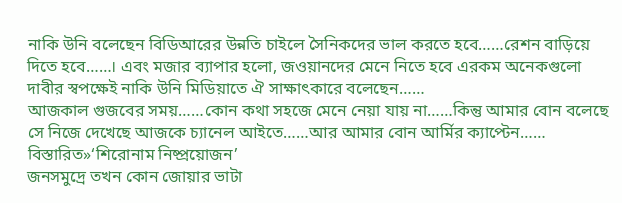নাকি উনি বলেছেন বিডিআরের উন্নতি চাইলে সৈনিকদের ভাল করতে হবে……রেশন বাড়িয়ে দিতে হবে……। এবং মজার ব্যাপার হলো, জওয়ানদের মেনে নিতে হবে এরকম অনেকগুলো দাবীর স্বপক্ষেই নাকি উনি মিডিয়াতে ঐ সাক্ষাৎকারে বলেছেন……
আজকাল গুজবের সময়……কোন কথা সহজে মেনে নেয়া যায় না……কিন্তু আমার বোন বলেছে সে নিজে দেখেছে আজকে চ্যানেল আইতে……আর আমার বোন আর্মির ক্যাপ্টেন……
বিস্তারিত»‘শিরোনাম নিষ্প্রয়োজন’
জনসমুদ্রে তখন কোন জোয়ার ভাটা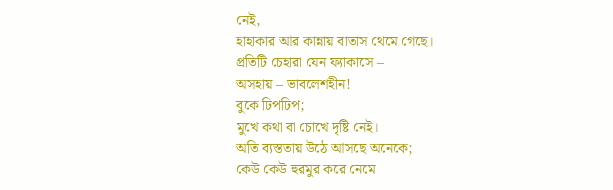নেই,
হাহাকার আর কান্নায় বাতাস থেমে গেছে।
প্রতিটি চেহারা যেন ফ্যাকাসে –
অসহায় – ভাবলেশহীন!
বুকে ঢিপঢিপ;
মুখে কথা বা চোখে দৃষ্টি নেই।
অতি ব্যস্ততায় উঠে আসছে অনেকে;
কেউ কেউ হুরমুর করে নেমে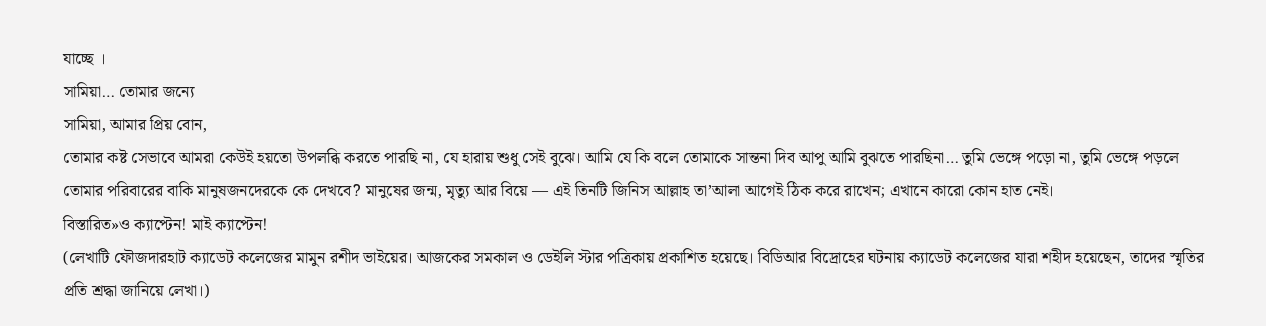যাচ্ছে ।
সামিয়া… তোমার জন্যে
সামিয়া, আমার প্রিয় বোন,
তোমার কষ্ট সেভাবে আমরা কেউই হয়তো উপলব্ধি করতে পারছি না, যে হারায় শুধু সেই বুঝে। আমি যে কি বলে তোমাকে সান্তনা দিব আপু আমি বুঝতে পারছিনা… তুমি ভেঙ্গে পড়ো না, তুমি ভেঙ্গে পড়লে তোমার পরিবারের বাকি মানুষজনদেরকে কে দেখবে? মানুষের জন্ম, মৃত্যু আর বিয়ে — এই তিনটি জিনিস আল্লাহ তা’আলা আগেই ঠিক করে রাখেন; এখানে কারো কোন হাত নেই।
বিস্তারিত»ও ক্যাপ্টেন! মাই ক্যাপ্টেন!
(লেখাটি ফৌজদারহাট ক্যাডেট কলেজের মামুন রশীদ ভাইয়ের। আজকের সমকাল ও ডেইলি স্টার পত্রিকায় প্রকাশিত হয়েছে। বিডিআর বিদ্রোহের ঘটনায় ক্যাডেট কলেজের যারা শহীদ হয়েছেন, তাদের স্মৃতির প্রতি শ্রদ্ধা জানিয়ে লেখা।)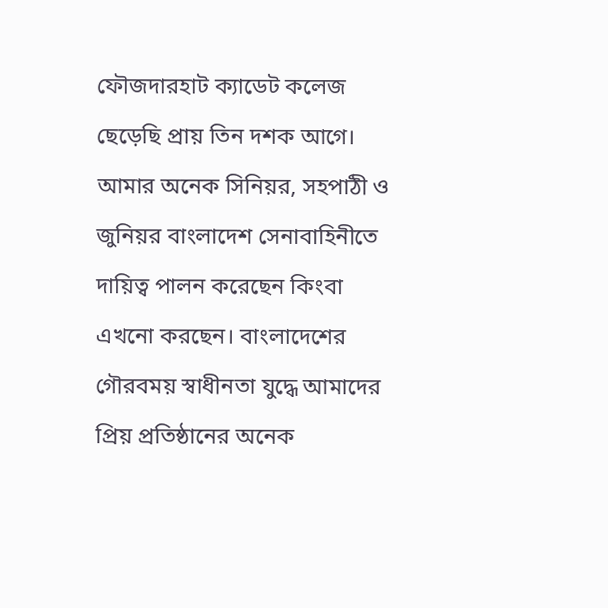ফৌজদারহাট ক্যাডেট কলেজ ছেড়েছি প্রায় তিন দশক আগে। আমার অনেক সিনিয়র, সহপাঠী ও জুনিয়র বাংলাদেশ সেনাবাহিনীতে দায়িত্ব পালন করেছেন কিংবা এখনো করছেন। বাংলাদেশের গৌরবময় স্বাধীনতা যুদ্ধে আমাদের প্রিয় প্রতিষ্ঠানের অনেক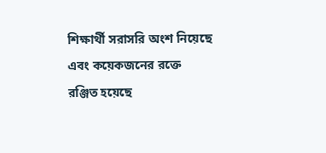শিক্ষার্থী সরাসরি অংশ নিয়েছে এবং কয়েকজনের রক্তে রঞ্জিত হয়েছে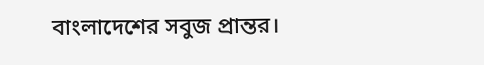বাংলাদেশের সবুজ প্রান্তর।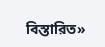বিস্তারিত»